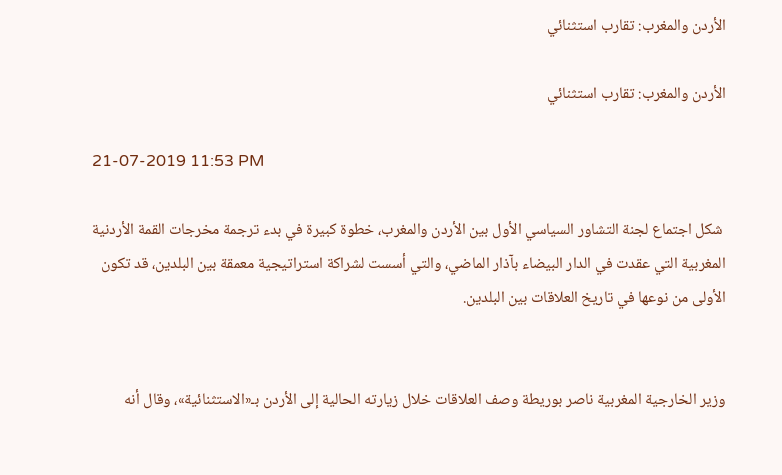الأردن والمغرب: تقارب استثنائي

الأردن والمغرب: تقارب استثنائي

21-07-2019 11:53 PM

 شكل اجتماع لجنة التشاور السياسي الأول بين الأردن والمغرب، خطوة كبيرة في بدء ترجمة مخرجات القمة الأردنية المغربية التي عقدت في الدار البيضاء بآذار الماضي، والتي أسست لشراكة استراتيجية معمقة بين البلدين، قد تكون الأولى من نوعها في تاريخ العلاقات بين البلدين.


وزير الخارجية المغربية ناصر بوريطة وصف العلاقات خلال زيارته الحالية إلى الأردن بـ«الاستثنائية»، وقال أنه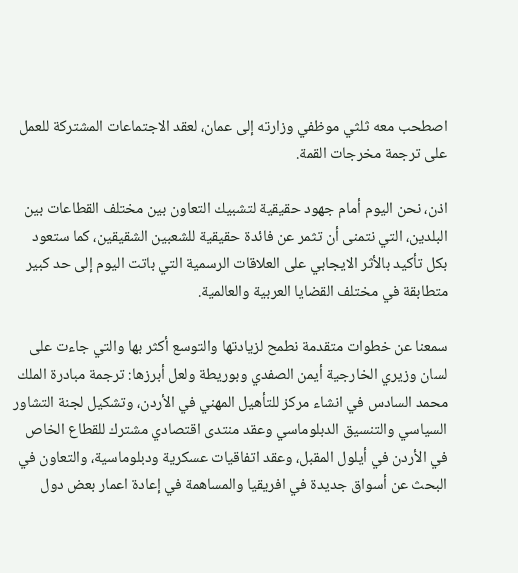اصطحب معه ثلثي موظفي وزارته إلى عمان، لعقد الاجتماعات المشتركة للعمل على ترجمة مخرجات القمة.

اذن، نحن اليوم أمام جهود حقيقية لتشبيك التعاون بين مختلف القطاعات بين البلدين، التي نتمنى أن تثمر عن فائدة حقيقية للشعبين الشقيقين، كما ستعود بكل تأكيد بالأثر الايجابي على العلاقات الرسمية التي باتت اليوم إلى حد كبير متطابقة في مختلف القضايا العربية والعالمية.

سمعنا عن خطوات متقدمة نطمح لزيادتها والتوسع أكثر بها والتي جاءت على لسان وزيري الخارجية أيمن الصفدي وبوريطة ولعل أبرزها: ترجمة مبادرة الملك محمد السادس في انشاء مركز للتأهيل المهني في الأردن، وتشكيل لجنة التشاور السياسي والتنسيق الدبلوماسي وعقد منتدى اقتصادي مشترك للقطاع الخاص في الأردن في أيلول المقبل، وعقد اتفاقيات عسكرية ودبلوماسية، والتعاون في البحث عن أسواق جديدة في افريقيا والمساهمة في إعادة اعمار بعض دول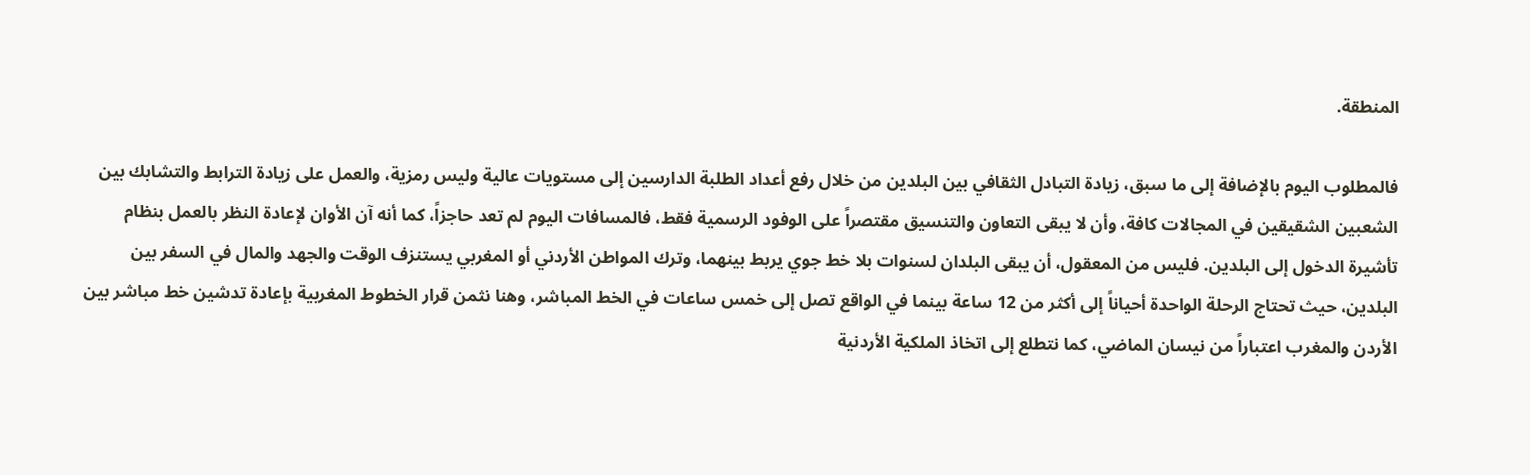المنطقة.

فالمطلوب اليوم بالإضافة إلى ما سبق، زيادة التبادل الثقافي بين البلدين من خلال رفع أعداد الطلبة الدارسين إلى مستويات عالية وليس رمزية، والعمل على زيادة الترابط والتشابك بين الشعبين الشقيقين في المجالات كافة، وأن لا يبقى التعاون والتنسيق مقتصراً على الوفود الرسمية فقط، فالمسافات اليوم لم تعد حاجزاً، كما أنه آن الأوان لإعادة النظر بالعمل بنظام تأشيرة الدخول إلى البلدين. فليس من المعقول، أن يبقى البلدان لسنوات بلا خط جوي يربط بينهما، وترك المواطن الأردني أو المغربي يستنزف الوقت والجهد والمال في السفر بين البلدين، حيث تحتاج الرحلة الواحدة أحياناً إلى أكثر من 12 ساعة بينما في الواقع تصل إلى خمس ساعات في الخط المباشر، وهنا نثمن قرار الخطوط المغربية بإعادة تدشين خط مباشر بين الأردن والمغرب اعتباراً من نيسان الماضي، كما نتطلع إلى اتخاذ الملكية الأردنية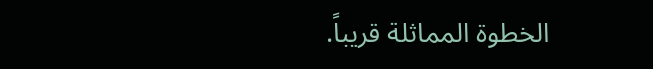الخطوة المماثلة قريباً.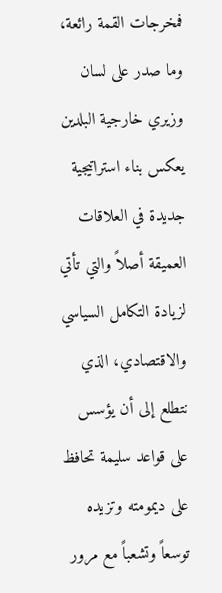فمخرجات القمة رائعة، وما صدر على لسان وزيري خارجية البلدين يعكس بناء استراتيجية جديدة في العلاقات العميقة أصلاً والتي تأتي لزيادة التكامل السياسي والاقتصادي، الذي نتطلع إلى أن يؤسس على قواعد سليمة تحافظ على ديمومته وتزيده توسعاً وتشعباً مع مرور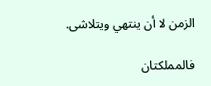الزمن لا أن ينتهي ويتلاشى.

فالمملكتان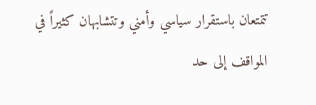تتمتعان باستقرار سياسي وأمني وتتشابهان كثيراً في المواقف إلى حد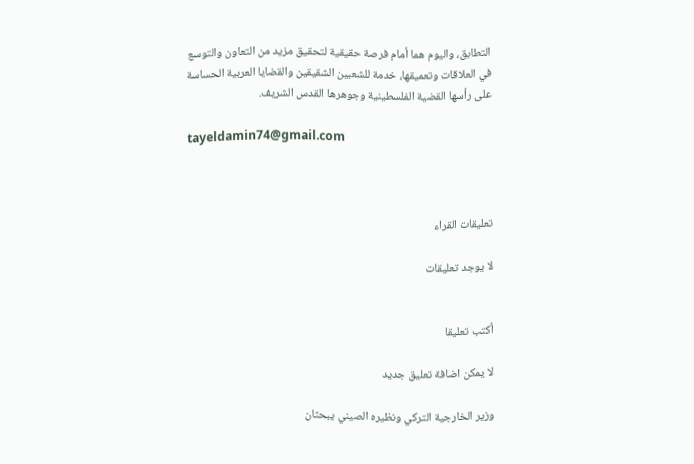التطابق، واليوم هما أمام فرصة حقيقية لتحقيق مزيد من التعاون والتوسع في العلاقات وتعميقها، خدمة للشعبين الشقيقين والقضايا العربية الحساسة على رأسها القضية الفلسطينية وجوهرها القدس الشريف.

tayeldamin74@gmail.com



تعليقات القراء

لا يوجد تعليقات


أكتب تعليقا

لا يمكن اضافة تعليق جديد

وزير الخارجية التركي ونظيره الصيني يبحثان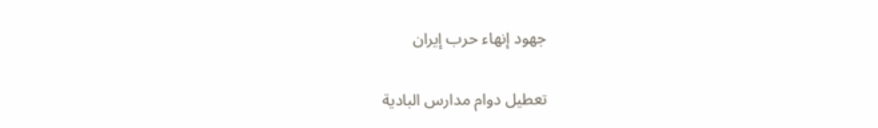جهود إنهاء حرب إيران

تعطيل دوام مدارس البادية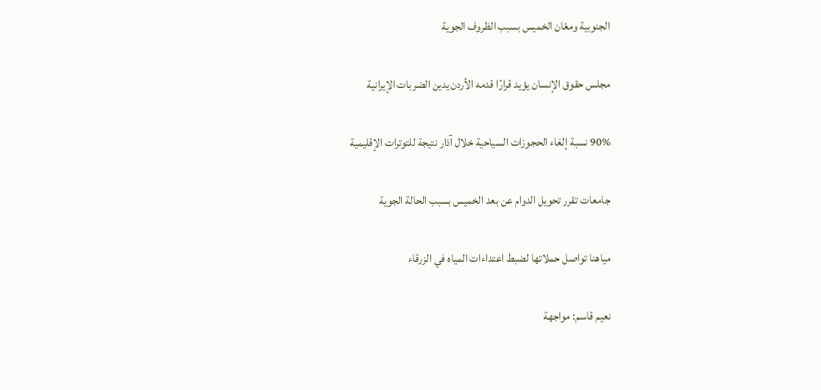الجنوبية ومعّان الخميس بسبب الظروف الجوية

مجلس حقوق الإنسان يؤيد قرارًا قدمه الأردن يدين الضربات الإيرانية

90% نسبة إلغاء الحجوزات السياحية خلال آذار نتيجة للتوترات الإقليمية

جامعات تقرر تحويل الدوام عن بعد الخميس بسبب الحالة الجوية

مياهنا تواصل حملاتها لضبط اعتداءات المياه في الزرقاء

نعيم قاسم: مواجهة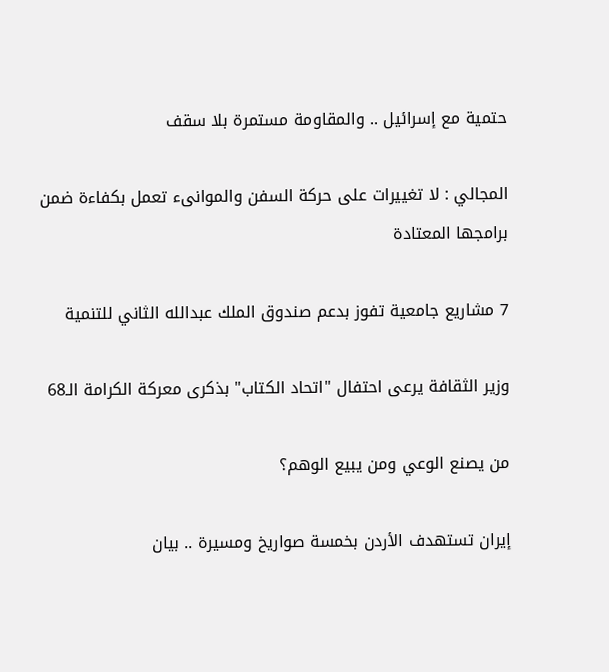حتمية مع إسرائيل .. والمقاومة مستمرة بلا سقف

المجالي : لا تغييرات على حركة السفن والموانىء تعمل بكفاءة ضمن برامجها المعتادة

7 مشاريع جامعية تفوز بدعم صندوق الملك عبدالله الثاني للتنمية

وزير الثقافة يرعى احتفال "اتحاد الكتاب" بذكرى معركة الكرامة الـ68

من يصنع الوعي ومن يبيع الوهم؟

إيران تستهدف الأردن بخمسة صواريخ ومسيرة .. بيان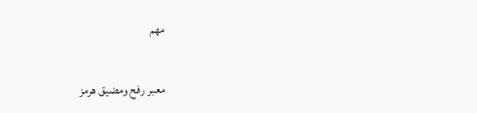مهم

معبر رفح ومضيق هرمز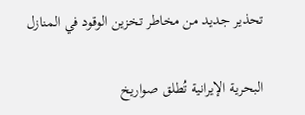تحذير جديد من مخاطر تخزين الوقود في المنازل

البحرية الإيرانية تُطلق صواريخ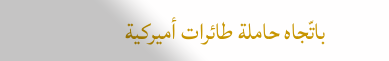باتّجاه حاملة طائرات أميركية